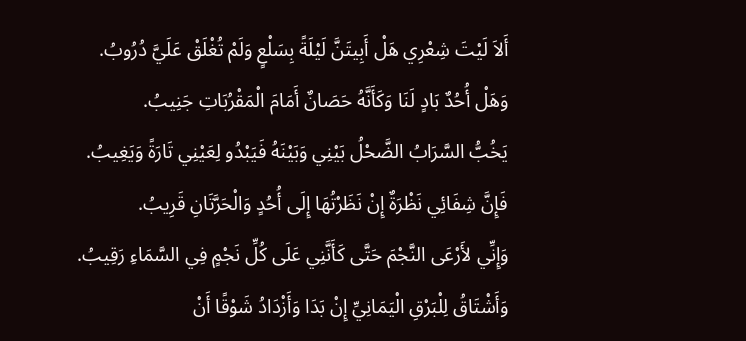أَلاَ لَيْتَ شِعْرِي هَلْ أَبِيتَنَّ لَيْلَةً بِسَلْعٍ وَلَمْ تُغْلَقْ عَلَيَّ دُرُوبُ.
وَهَلْ أُحُدٌ بَادٍ لَنَا وَكَأَنَّهُ حَصَانٌ أَمَامَ الْمَقْرُبَاتِ جَنِيبُ.
يَخُبُّ السَّرَابُ الضَّحْلُ بَيْنِي وَبَيْنَهُ فَيَبْدُو لِعَيْنِي تَارَةً وَيَغِيبُ.
فَإِنَّ شِفَائِي نَظْرَةٌ إِنْ نَظَرْتُهَا إِلَى أُحُدٍ وَالْحَرَّتَانِ قَرِيبُ.
وَإِنِّي لأَرْعَى النَّجْمَ حَتَّى كَأَنَّنِي عَلَى كُلِّ نَجْمٍ فِي السَّمَاءِ رَقِيبُ.
وَأَشْتَاقُ لِلْبَرْقِ الْيَمَانِيِّ إِنْ بَدَا وَأَزْدَادُ شَوْقًا أَنْ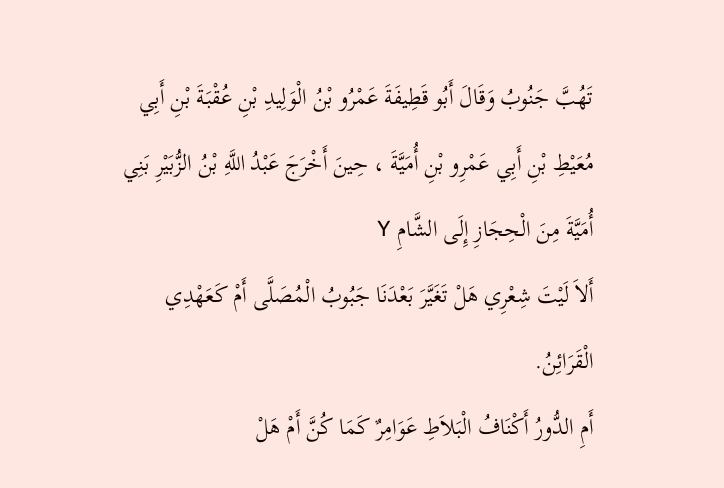تَهُبَّ جَنُوبُ وَقَالَ أَبُو قَطِيفَةَ عَمْرُو بْنُ الْوَلِيدِ بْنِ عُقْبَةَ بْنِ أَبِي مُعَيْطِ بْنِ أَبِي عَمْرِو بْنِ أُمَيَّةَ ، حِينَ أَخْرَجَ عَبْدُ اللَّهِ بْنُ الزُّبَيْرِ بَنِي أُمَيَّةَ مِنَ الْحِجَازِ إِلَى الشَّامِ Y
أَلاَ لَيْتَ شِعْرِي هَلْ تَغَيَّرَ بَعْدَنَا جَبُوبُ الْمُصَلَّى أَمْ كَعَهْدِي الْقَرَائِنُ.
أَمِ الدُّورُ أَكْنَافُ الْبَلاَطِ عَوَامِرٌ كَمَا كُنَّ أَمْ هَلْ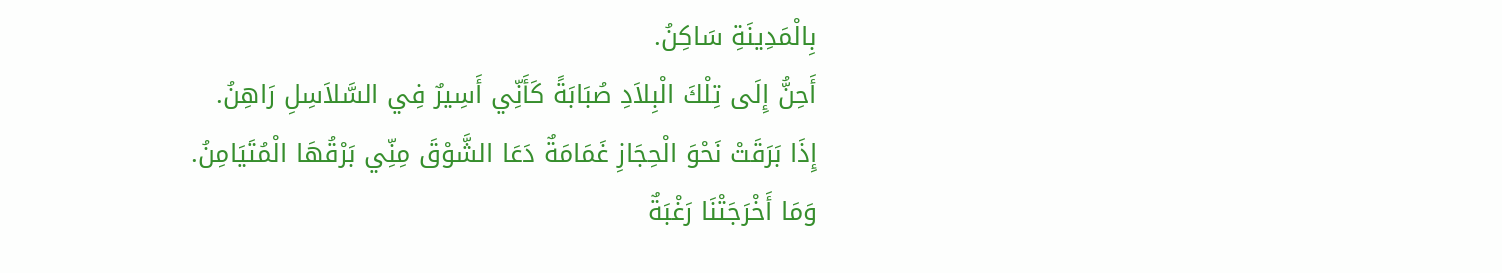بِالْمَدِينَةِ سَاكِنُ.
أَحِنُّ إِلَى تِلْكَ الْبِلاَدِ صُبَابَةً كَأَنِّي أَسِيرٌ فِي السَّلاَسِلِ رَاهِنُ.
إِذَا بَرَقَتْ نَحْوَ الْحِجَازِ غَمَامَةٌ دَعَا الشَّوْقَ مِنِّي بَرْقُهَا الْمُتَيَامِنُ.
وَمَا أَخْرَجَتْنَا رَغْبَةٌ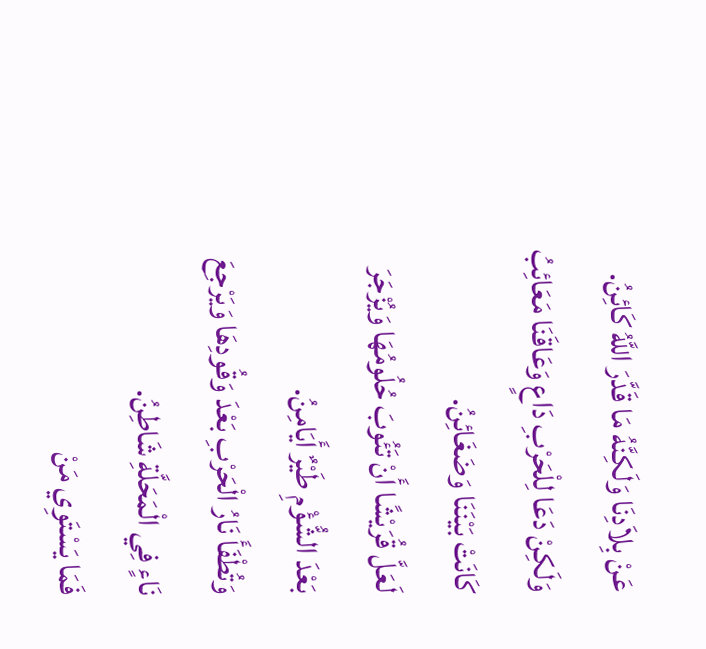عَنْ بِلاَدِنَا وَلَكِنَّهُ مَا قَدَّرَ اللَّهُ كَائِنُ.
وَلَكِنْ دَعَا لِلْحَرْبِ دَاعٍ وَعَاقَنَا مَعَائِبُ كَانَتْ بَيْنَنَا وَضَغَائِنُ.
لَعَلَّ قُرَيْشًا أَنْ تَئُوبَ حُلُومُهَا وَيُزْجَرَ بَعْدَ الشُّؤْمِ طَيْرٌ أَيَامِنُ.
وَتُطْفَأَ نَارُ الْحَرْبِ بَعْدَ وَقُودِهَا وَيَرْجِعَ نَاءٍ فِي الْمَحَلَّةِ شَاطِنُ.
فَمَا يَسْتَوِي مَنْ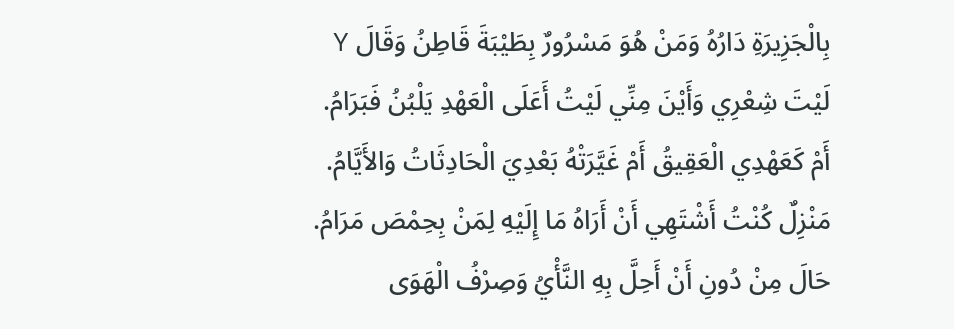بِالْجَزِيرَةِ دَارُهُ وَمَنْ هُوَ مَسْرُورٌ بِطَيْبَةَ قَاطِنُ وَقَالَ Y
لَيْتَ شِعْرِي وَأَيْنَ مِنِّي لَيْتُ أَعَلَى الْعَهْدِ يَلْبُنُ فَبَرَامُ.
أَمْ كَعَهْدِي الْعَقِيقُ أَمْ غَيَّرَتْهُ بَعْدِيَ الْحَادِثَاتُ وَالأَيَّامُ.
مَنْزِلٌ كُنْتُ أَشْتَهِي أَنْ أَرَاهُ مَا إِلَيْهِ لِمَنْ بِحِمْصَ مَرَامُ.
حَالَ مِنْ دُونِ أَنْ أَحِلَّ بِهِ النَّأْيُ وَصِرْفُ الْهَوَى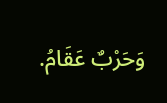وَحَرْبٌ عَقَامُ.